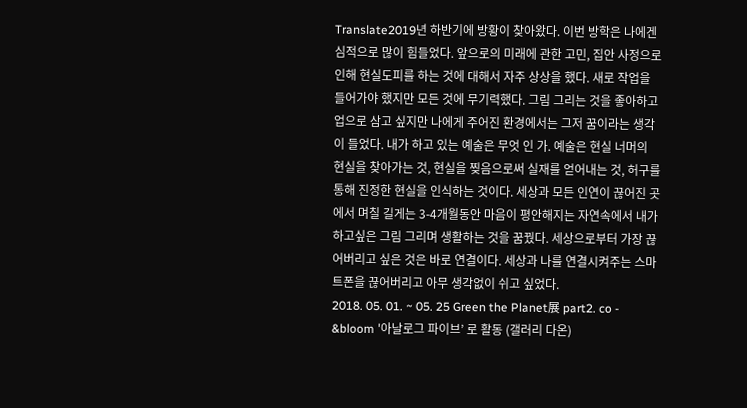Translate2019년 하반기에 방황이 찾아왔다. 이번 방학은 나에겐 심적으로 많이 힘들었다. 앞으로의 미래에 관한 고민, 집안 사정으로 인해 현실도피를 하는 것에 대해서 자주 상상을 했다. 새로 작업을 들어가야 했지만 모든 것에 무기력했다. 그림 그리는 것을 좋아하고 업으로 삼고 싶지만 나에게 주어진 환경에서는 그저 꿈이라는 생각이 들었다. 내가 하고 있는 예술은 무엇 인 가. 예술은 현실 너머의 현실을 찾아가는 것, 현실을 찢음으로써 실재를 얻어내는 것, 허구를 통해 진정한 현실을 인식하는 것이다. 세상과 모든 인연이 끊어진 곳에서 며칠 길게는 3-4개월동안 마음이 평안해지는 자연속에서 내가 하고싶은 그림 그리며 생활하는 것을 꿈꿨다. 세상으로부터 가장 끊어버리고 싶은 것은 바로 연결이다. 세상과 나를 연결시켜주는 스마트폰을 끊어버리고 아무 생각없이 쉬고 싶었다.
2018. 05. 01. ~ 05. 25 Green the Planet展 part2. co - &bloom '아날로그 파이브’ 로 활동 (갤러리 다온)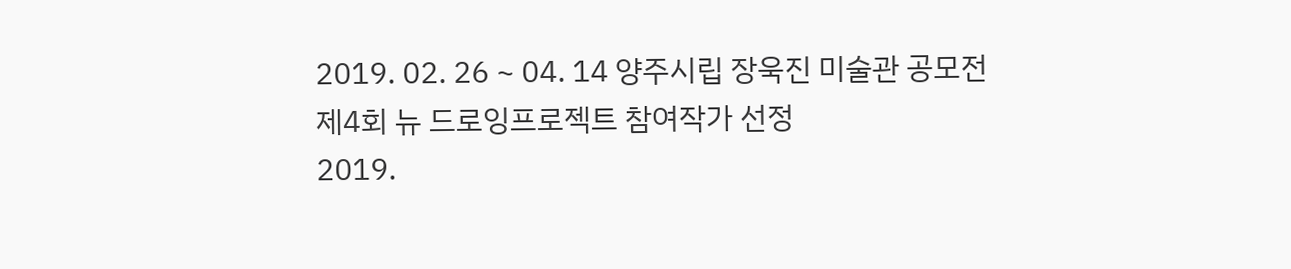2019. 02. 26 ~ 04. 14 양주시립 장욱진 미술관 공모전
제4회 뉴 드로잉프로젝트 참여작가 선정
2019.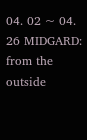04. 02 ~ 04. 26 MIDGARD: from the outside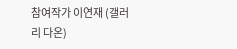참여작가 이연재 (갤러리 다온)